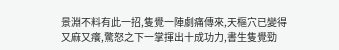景淵不料有此一招,隻覺一陣劇痛傳來,天樞穴已變得又麻又癢,驚怒之下一掌揮出十成功力,書生隻覺勁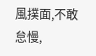風撲面,不敢怠慢,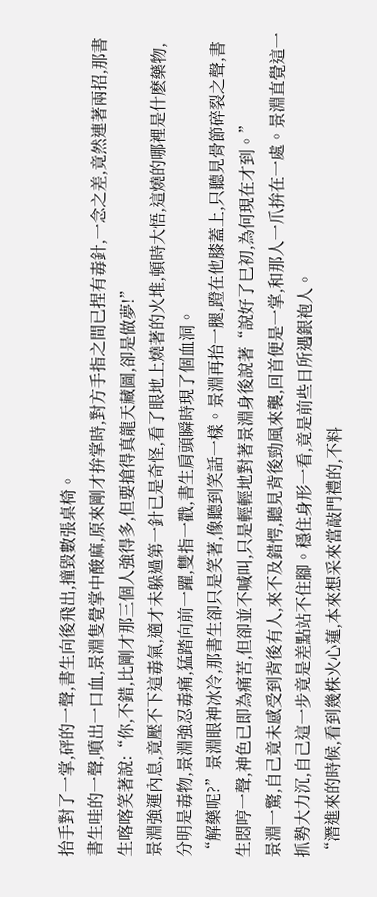抬手對了一掌,砰的一聲,書生向後飛出,撞毀數張桌椅。
書生哇的一聲,噴出一口血,景淵隻覺掌中酸麻,原來剛才拚掌時,對方手指之間已捏有毒針,一念之差,竟然連著兩招,那書生喀喀笑著說:“你,不錯,比剛才那三個人強得多,但要搶得真龍天藏圖,卻是做夢!”
景淵強運內息,竟壓不下這毒氣,適才未躲過第一針已是奇怪,看了眼地上燒著的火堆,頓時大悟,這燒的哪裡是什麽藥物,分明是毒物,景淵強忍毒痛,猛踏向前一躍,雙指一戳,書生肩頭瞬時現了個血洞。
“解藥呢?”景淵眼神冰冷,那書生卻只是笑著,像聽到笑話一樣。景淵再抬一腿,蹬在他膝蓋上,只聽見骨節碎裂之聲,書生悶哼一聲,神色已即為痛苦,但卻並不喊叫,只是輕輕地對著景淵身後說著“說好了巳初,為何現在才到。”
景淵一驚,自己竟未感受到背後有人,來不及錯愕,聽見背後勁風來襲,回首便是一掌,和那人一爪拚在一處。景淵直覺這一抓勢大力沉,自己這一步竟是差點站不住腳。穩住身形一看,竟是前些日所遇銀袍人。
“潛進來的時候,看到幾株火心蓮,本來想采來當敲門禮的,不料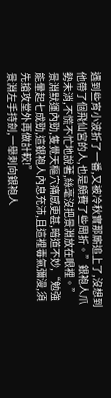遇到些宵小波折了一番,又被冷秋實那廝追上了,沒想到他帶了個飛仙宮的人,也是頗費了些周折。”銀袍人爪勢未消,不慌不忙地說著,絲毫沒把景淵放在眼裡。”
景淵默運內勁,隻覺天樞穴痛感更甚,暗道不妙,“勉強能暈起七成勁,這銀袍人內息充沛,且這裡毒氣彌漫,須先搶攻堂外再做計較!”
景淵左手持劍,一舉刺向銀袍人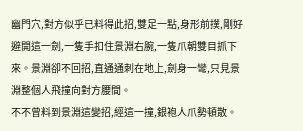幽門穴,對方似乎已料得此招,雙足一點,身形前撲,剛好避開這一劍,一隻手扣住景淵右腕,一隻爪朝雙目抓下來。景淵卻不回招,直通通刺在地上,劍身一彎,只見景淵整個人飛撞向對方腰間。
不不曾料到景淵這變招,經這一撞,銀袍人爪勢頓散。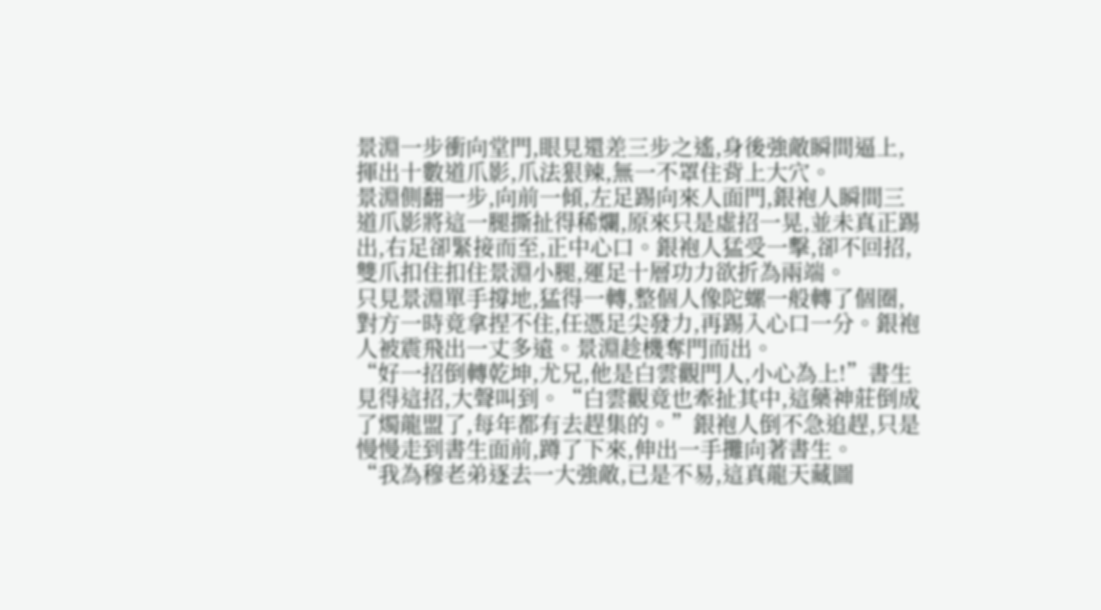景淵一步衝向堂門,眼見還差三步之遙,身後強敵瞬間逼上,揮出十數道爪影,爪法狠辣,無一不罩住背上大穴。
景淵側翻一步,向前一傾,左足踢向來人面門,銀袍人瞬間三道爪影將這一腿撕扯得稀爛,原來只是虛招一晃,並未真正踢出,右足卻緊接而至,正中心口。銀袍人猛受一擊,卻不回招,雙爪扣住扣住景淵小腿,運足十層功力欲折為兩端。
只見景淵單手撐地,猛得一轉,整個人像陀螺一般轉了個圈,對方一時竟拿捏不住,任憑足尖發力,再踢入心口一分。銀袍人被震飛出一丈多遠。景淵趁機奪門而出。
“好一招倒轉乾坤,尤兄,他是白雲觀門人,小心為上!”書生見得這招,大聲叫到。“白雲觀竟也牽扯其中,這藥神莊倒成了燭龍盟了,每年都有去趕集的。”銀袍人倒不急追趕,只是慢慢走到書生面前,蹲了下來,伸出一手攤向著書生。
“我為穆老弟逐去一大強敵,已是不易,這真龍天藏圖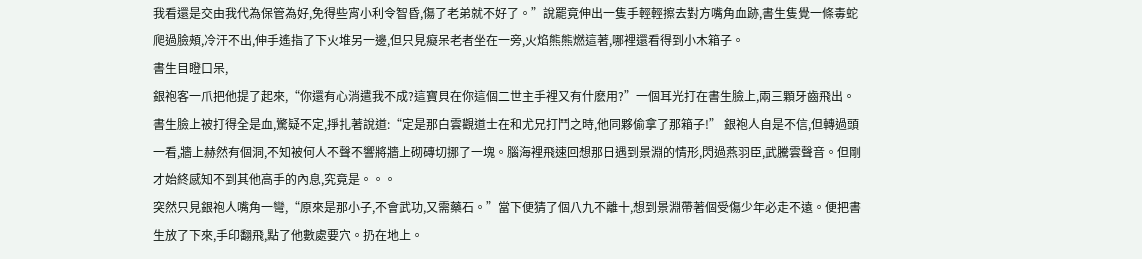我看還是交由我代為保管為好,免得些宵小利令智昏,傷了老弟就不好了。”說罷竟伸出一隻手輕輕擦去對方嘴角血跡,書生隻覺一條毒蛇爬過臉頰,冷汗不出,伸手遙指了下火堆另一邊,但只見癡呆老者坐在一旁,火焰熊熊燃這著,哪裡還看得到小木箱子。
書生目瞪口呆,
銀袍客一爪把他提了起來,“你還有心消遣我不成?這寶貝在你這個二世主手裡又有什麽用?”一個耳光打在書生臉上,兩三顆牙齒飛出。書生臉上被打得全是血,驚疑不定,掙扎著說道:“定是那白雲觀道士在和尤兄打鬥之時,他同夥偷拿了那箱子!” 銀袍人自是不信,但轉過頭一看,牆上赫然有個洞,不知被何人不聲不響將牆上砌磚切挪了一塊。腦海裡飛速回想那日遇到景淵的情形,閃過燕羽臣,武騰雲聲音。但剛才始終感知不到其他高手的內息,究竟是。。。
突然只見銀袍人嘴角一彎,“原來是那小子,不會武功,又需藥石。”當下便猜了個八九不離十,想到景淵帶著個受傷少年必走不遠。便把書生放了下來,手印翻飛,點了他數處要穴。扔在地上。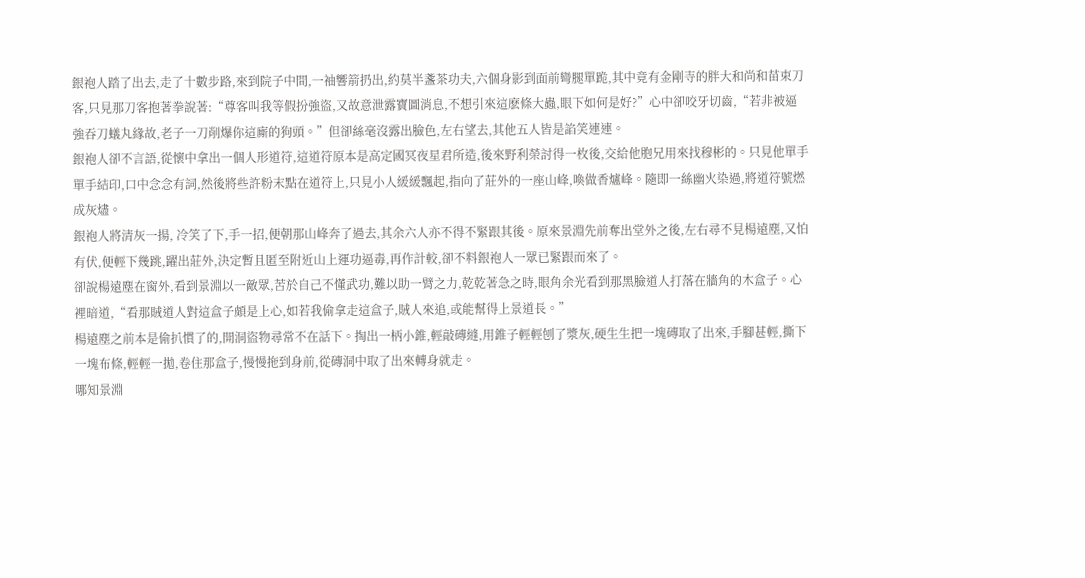銀袍人踏了出去,走了十數步路,來到院子中間,一袖響箭扔出,約莫半盞茶功夫,六個身影到面前彎腿單跪,其中竟有金剛寺的胖大和尚和苗束刀客,只見那刀客抱著拳說著:“尊客叫我等假扮強盜,又故意泄露寶圖消息,不想引來這麽條大蟲,眼下如何是好?”心中卻咬牙切齒,“若非被逼強吞刀蟻丸緣故,老子一刀削爆你這廝的狗頭。”但卻絲毫沒露出臉色,左右望去,其他五人皆是諂笑連連。
銀袍人卻不言語,從懷中拿出一個人形道符,這道符原本是高定國冥夜星君所造,後來野利榮討得一枚後,交給他胞兄用來找穆彬的。只見他單手單手結印,口中念念有詞,然後將些許粉末點在道符上,只見小人緩緩飄起,指向了莊外的一座山峰,喚做香爐峰。隨即一絲幽火染過,將道符號燃成灰燼。
銀袍人將清灰一揚, 冷笑了下,手一招,便朝那山峰奔了過去,其余六人亦不得不緊跟其後。原來景淵先前奪出堂外之後,左右尋不見楊遠塵,又怕有伏,便輕下幾跳,躍出莊外,決定暫且匿至附近山上運功逼毒,再作計較,卻不料銀袍人一眾已緊跟而來了。
卻說楊遠塵在窗外,看到景淵以一敵眾,苦於自己不懂武功,難以助一臂之力,乾乾著急之時,眼角余光看到那黑臉道人打落在牆角的木盒子。心裡暗道,“看那賊道人對這盒子頗是上心,如若我偷拿走這盒子,賊人來追,或能幫得上景道長。”
楊遠塵之前本是偷扒慣了的,開洞盜物尋常不在話下。掏出一柄小錐,輕敲磚縫,用錐子輕輕刨了漿灰,硬生生把一塊磚取了出來,手腳甚輕,撕下一塊布條,輕輕一拋,卷住那盒子,慢慢拖到身前,從磚洞中取了出來轉身就走。
哪知景淵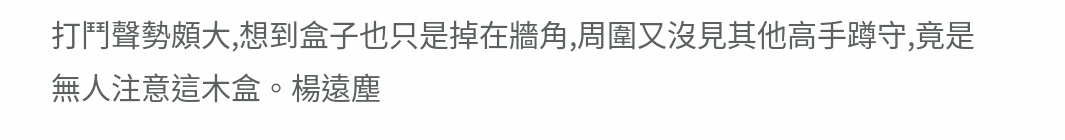打鬥聲勢頗大,想到盒子也只是掉在牆角,周圍又沒見其他高手蹲守,竟是無人注意這木盒。楊遠塵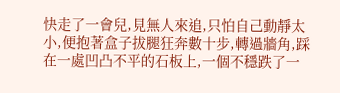快走了一會兒,見無人來追,只怕自己動靜太小,便抱著盒子拔腿狂奔數十步,轉過牆角,踩在一處凹凸不平的石板上,一個不穩跌了一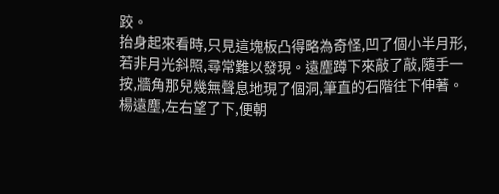跤。
抬身起來看時,只見這塊板凸得略為奇怪,凹了個小半月形,若非月光斜照,尋常難以發現。遠塵蹲下來敲了敲,隨手一按,牆角那兒幾無聲息地現了個洞,筆直的石階往下伸著。
楊遠塵,左右望了下,便朝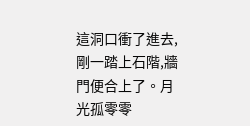這洞口衝了進去,剛一踏上石階,牆門便合上了。月光孤零零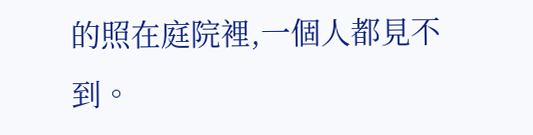的照在庭院裡,一個人都見不到。